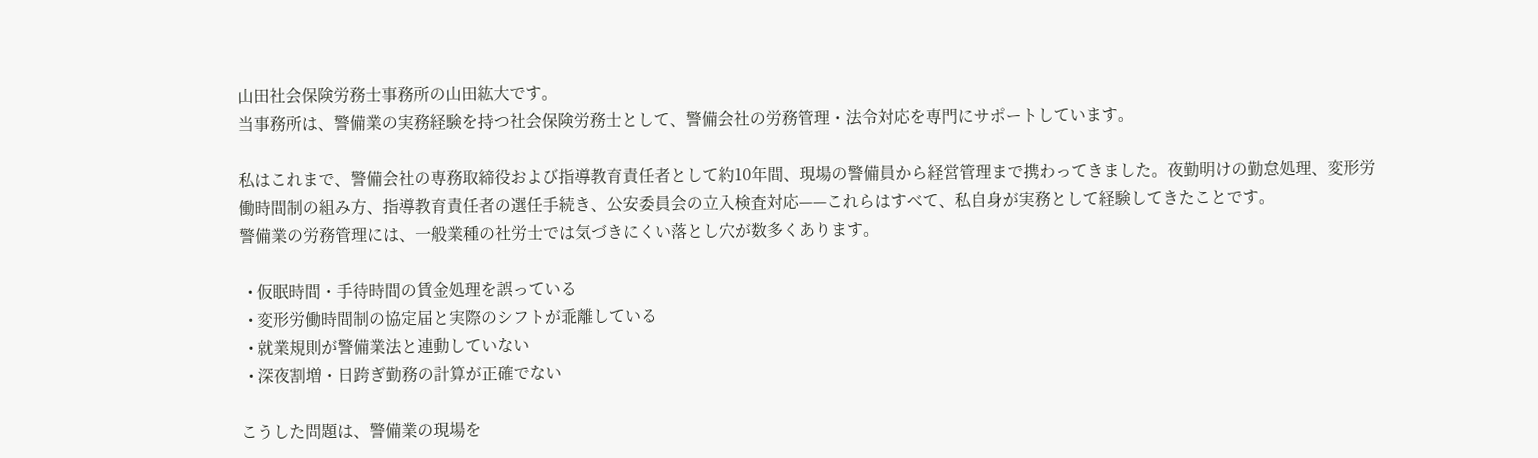山田社会保険労務士事務所の山田紘大です。
当事務所は、警備業の実務経験を持つ社会保険労務士として、警備会社の労務管理・法令対応を専門にサポートしています。

私はこれまで、警備会社の専務取締役および指導教育責任者として約10年間、現場の警備員から経営管理まで携わってきました。夜勤明けの勤怠処理、変形労働時間制の組み方、指導教育責任者の選任手続き、公安委員会の立入検査対応——これらはすべて、私自身が実務として経験してきたことです。
警備業の労務管理には、一般業種の社労士では気づきにくい落とし穴が数多くあります。

  • 仮眠時間・手待時間の賃金処理を誤っている
  • 変形労働時間制の協定届と実際のシフトが乖離している
  • 就業規則が警備業法と連動していない
  • 深夜割増・日跨ぎ勤務の計算が正確でない

こうした問題は、警備業の現場を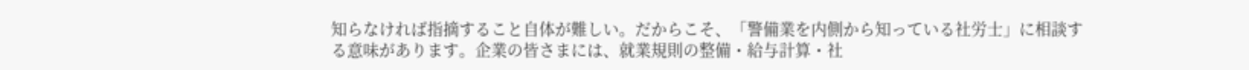知らなければ指摘すること自体が難しい。だからこそ、「警備業を内側から知っている社労士」に相談する意味があります。企業の皆さまには、就業規則の整備・給与計算・社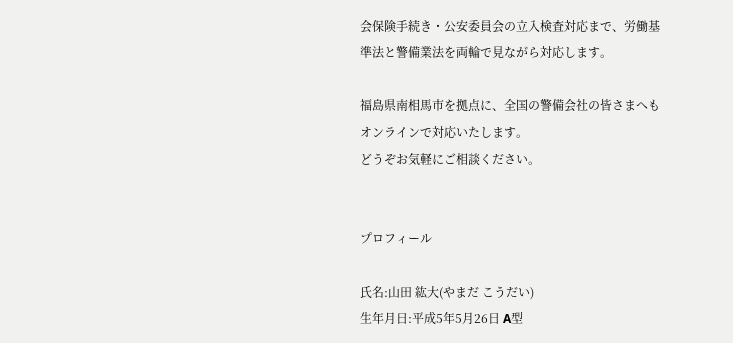会保険手続き・公安委員会の立入検査対応まで、労働基準法と警備業法を両輪で見ながら対応します。

福島県南相馬市を拠点に、全国の警備会社の皆さまへもオンラインで対応いたします。
どうぞお気軽にご相談ください。


プロフィール

氏名:山田 紘大(やまだ こうだい)
生年月日:平成5年5月26日 A型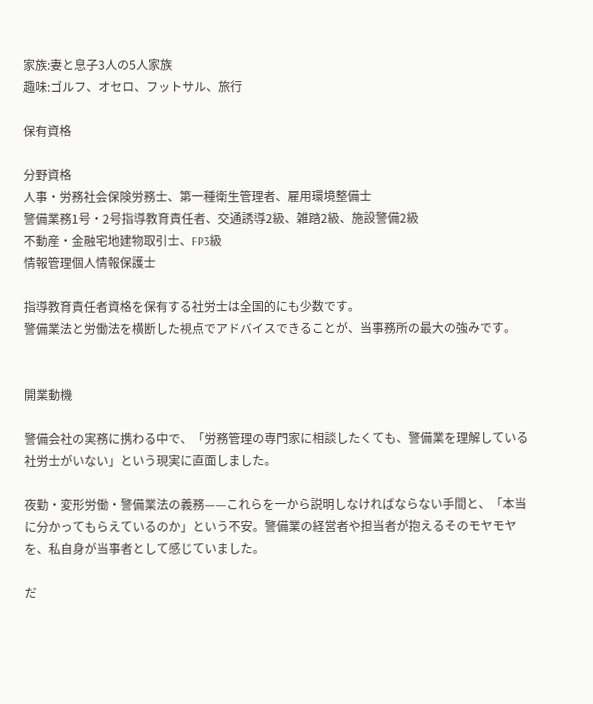家族:妻と息子3人の5人家族
趣味:ゴルフ、オセロ、フットサル、旅行

保有資格

分野資格
人事・労務社会保険労務士、第一種衛生管理者、雇用環境整備士
警備業務1号・2号指導教育責任者、交通誘導2級、雑踏2級、施設警備2級
不動産・金融宅地建物取引士、FP3級
情報管理個人情報保護士

指導教育責任者資格を保有する社労士は全国的にも少数です。
警備業法と労働法を横断した視点でアドバイスできることが、当事務所の最大の強みです。


開業動機

警備会社の実務に携わる中で、「労務管理の専門家に相談したくても、警備業を理解している社労士がいない」という現実に直面しました。

夜勤・変形労働・警備業法の義務——これらを一から説明しなければならない手間と、「本当に分かってもらえているのか」という不安。警備業の経営者や担当者が抱えるそのモヤモヤを、私自身が当事者として感じていました。

だ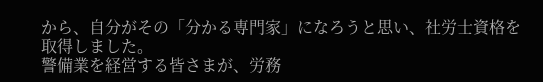から、自分がその「分かる専門家」になろうと思い、社労士資格を取得しました。
警備業を経営する皆さまが、労務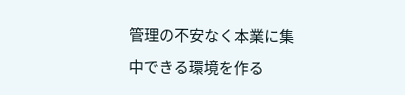管理の不安なく本業に集中できる環境を作る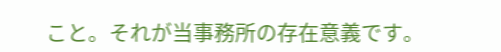こと。それが当事務所の存在意義です。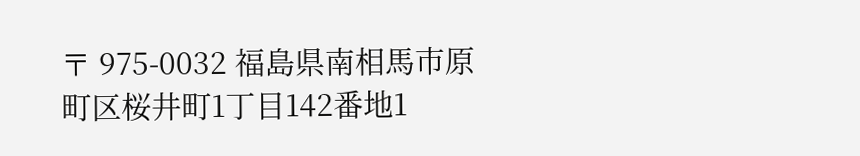〒 975-0032 福島県南相馬市原町区桜井町1丁目142番地1